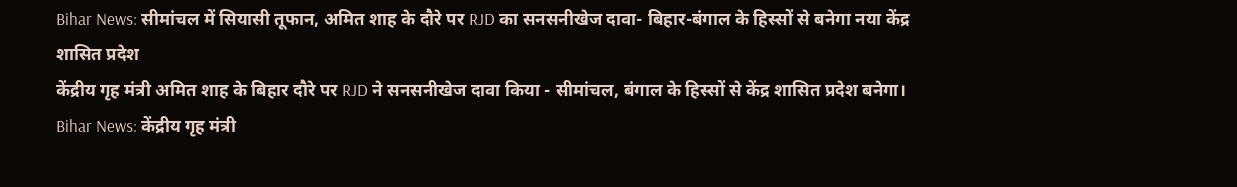Bihar News: सीमांचल में सियासी तूफान, अमित शाह के दौरे पर RJD का सनसनीखेज दावा- बिहार-बंगाल के हिस्सों से बनेगा नया केंद्र शासित प्रदेश
केंद्रीय गृह मंत्री अमित शाह के बिहार दौरे पर RJD ने सनसनीखेज दावा किया - सीमांचल, बंगाल के हिस्सों से केंद्र शासित प्रदेश बनेगा।
Bihar News: केंद्रीय गृह मंत्री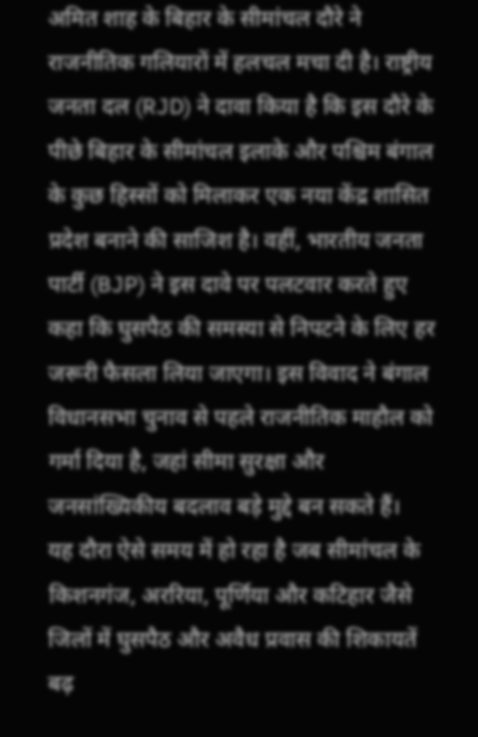अमित शाह के बिहार के सीमांचल दौरे ने राजनीतिक गलियारों में हलचल मचा दी है। राष्ट्रीय जनता दल (RJD) ने दावा किया है कि इस दौरे के पीछे बिहार के सीमांचल इलाके और पश्चिम बंगाल के कुछ हिस्सों को मिलाकर एक नया केंद्र शासित प्रदेश बनाने की साजिश है। वहीं, भारतीय जनता पार्टी (BJP) ने इस दावे पर पलटवार करते हुए कहा कि घुसपैठ की समस्या से निपटने के लिए हर जरूरी फैसला लिया जाएगा। इस विवाद ने बंगाल विधानसभा चुनाव से पहले राजनीतिक माहौल को गर्मा दिया है, जहां सीमा सुरक्षा और जनसांख्यिकीय बदलाव बड़े मुद्दे बन सकते हैं।
यह दौरा ऐसे समय में हो रहा है जब सीमांचल के किशनगंज, अररिया, पूर्णिया और कटिहार जैसे जिलों में घुसपैठ और अवैध प्रवास की शिकायतें बढ़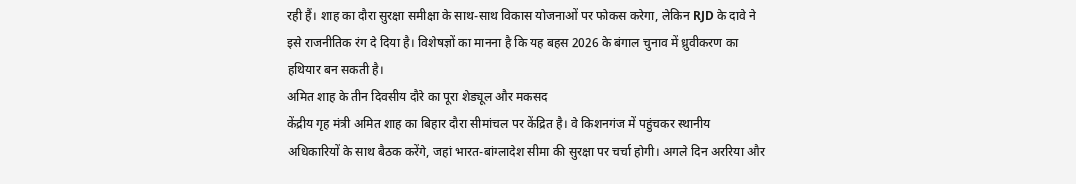रही हैं। शाह का दौरा सुरक्षा समीक्षा के साथ-साथ विकास योजनाओं पर फोकस करेगा, लेकिन RJD के दावे ने इसे राजनीतिक रंग दे दिया है। विशेषज्ञों का मानना है कि यह बहस 2026 के बंगाल चुनाव में ध्रुवीकरण का हथियार बन सकती है।
अमित शाह के तीन दिवसीय दौरे का पूरा शेड्यूल और मकसद
केंद्रीय गृह मंत्री अमित शाह का बिहार दौरा सीमांचल पर केंद्रित है। वे किशनगंज में पहुंचकर स्थानीय अधिकारियों के साथ बैठक करेंगे, जहां भारत-बांग्लादेश सीमा की सुरक्षा पर चर्चा होगी। अगले दिन अररिया और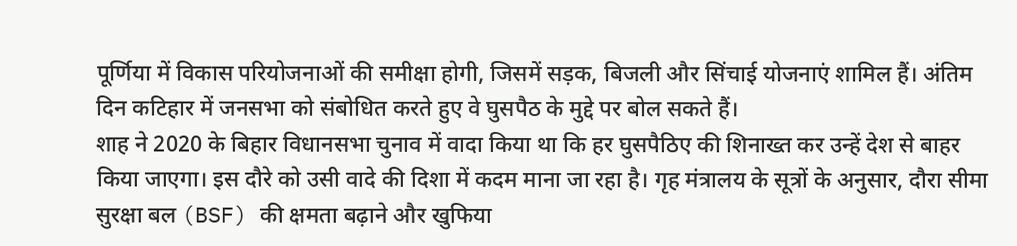पूर्णिया में विकास परियोजनाओं की समीक्षा होगी, जिसमें सड़क, बिजली और सिंचाई योजनाएं शामिल हैं। अंतिम दिन कटिहार में जनसभा को संबोधित करते हुए वे घुसपैठ के मुद्दे पर बोल सकते हैं।
शाह ने 2020 के बिहार विधानसभा चुनाव में वादा किया था कि हर घुसपैठिए की शिनाख्त कर उन्हें देश से बाहर किया जाएगा। इस दौरे को उसी वादे की दिशा में कदम माना जा रहा है। गृह मंत्रालय के सूत्रों के अनुसार, दौरा सीमा सुरक्षा बल (BSF) की क्षमता बढ़ाने और खुफिया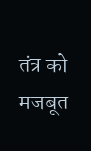तंत्र को मजबूत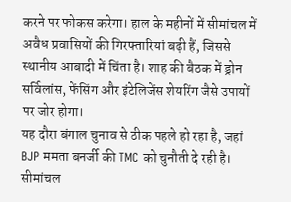करने पर फोकस करेगा। हाल के महीनों में सीमांचल में अवैध प्रवासियों की गिरफ्तारियां बढ़ी हैं, जिससे स्थानीय आबादी में चिंता है। शाह की बैठक में ड्रोन सर्विलांस, फेंसिंग और इंटेलिजेंस शेयरिंग जैसे उपायों पर जोर होगा।
यह दौरा बंगाल चुनाव से ठीक पहले हो रहा है, जहां BJP ममता बनर्जी की TMC को चुनौती दे रही है। सीमांचल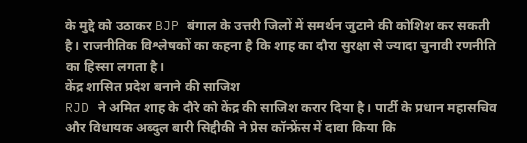के मुद्दे को उठाकर BJP बंगाल के उत्तरी जिलों में समर्थन जुटाने की कोशिश कर सकती है। राजनीतिक विश्लेषकों का कहना है कि शाह का दौरा सुरक्षा से ज्यादा चुनावी रणनीति का हिस्सा लगता है।
केंद्र शासित प्रदेश बनाने की साजिश
RJD ने अमित शाह के दौरे को केंद्र की साजिश करार दिया है। पार्टी के प्रधान महासचिव और विधायक अब्दुल बारी सिद्दीकी ने प्रेस कॉन्फ्रेंस में दावा किया कि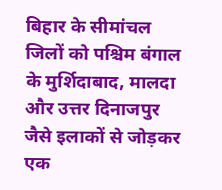बिहार के सीमांचल जिलों को पश्चिम बंगाल के मुर्शिदाबाद, मालदा और उत्तर दिनाजपुर जैसे इलाकों से जोड़कर एक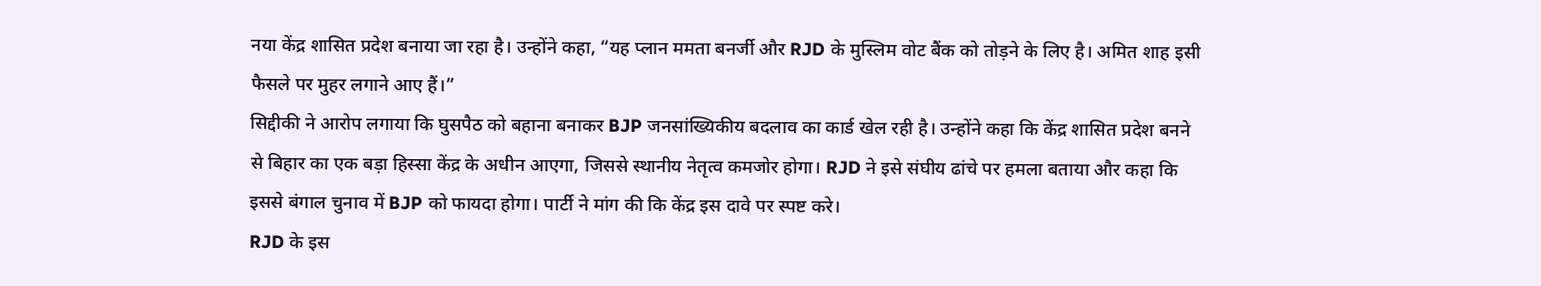नया केंद्र शासित प्रदेश बनाया जा रहा है। उन्होंने कहा, “यह प्लान ममता बनर्जी और RJD के मुस्लिम वोट बैंक को तोड़ने के लिए है। अमित शाह इसी फैसले पर मुहर लगाने आए हैं।”
सिद्दीकी ने आरोप लगाया कि घुसपैठ को बहाना बनाकर BJP जनसांख्यिकीय बदलाव का कार्ड खेल रही है। उन्होंने कहा कि केंद्र शासित प्रदेश बनने से बिहार का एक बड़ा हिस्सा केंद्र के अधीन आएगा, जिससे स्थानीय नेतृत्व कमजोर होगा। RJD ने इसे संघीय ढांचे पर हमला बताया और कहा कि इससे बंगाल चुनाव में BJP को फायदा होगा। पार्टी ने मांग की कि केंद्र इस दावे पर स्पष्ट करे।
RJD के इस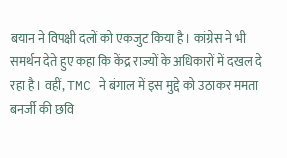बयान ने विपक्षी दलों को एकजुट किया है। कांग्रेस ने भी समर्थन देते हुए कहा कि केंद्र राज्यों के अधिकारों में दखल दे रहा है। वहीं, TMC ने बंगाल में इस मुद्दे को उठाकर ममता बनर्जी की छवि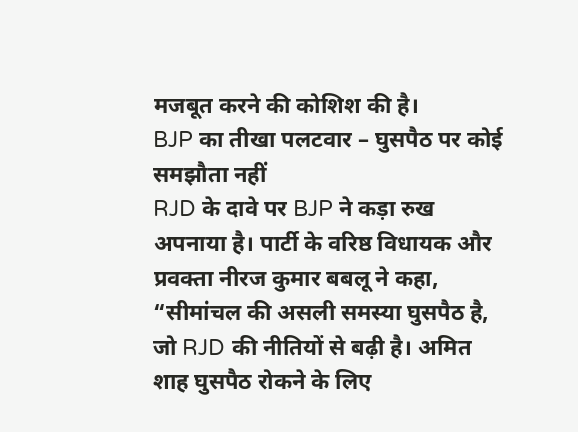मजबूत करने की कोशिश की है।
BJP का तीखा पलटवार – घुसपैठ पर कोई समझौता नहीं
RJD के दावे पर BJP ने कड़ा रुख अपनाया है। पार्टी के वरिष्ठ विधायक और प्रवक्ता नीरज कुमार बबलू ने कहा, “सीमांचल की असली समस्या घुसपैठ है, जो RJD की नीतियों से बढ़ी है। अमित शाह घुसपैठ रोकने के लिए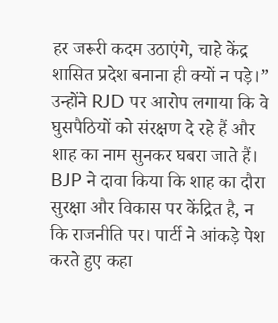हर जरूरी कदम उठाएंगे, चाहे केंद्र शासित प्रदेश बनाना ही क्यों न पड़े।” उन्होंने RJD पर आरोप लगाया कि वे घुसपैठियों को संरक्षण दे रहे हैं और शाह का नाम सुनकर घबरा जाते हैं।
BJP ने दावा किया कि शाह का दौरा सुरक्षा और विकास पर केंद्रित है, न कि राजनीति पर। पार्टी ने आंकड़े पेश करते हुए कहा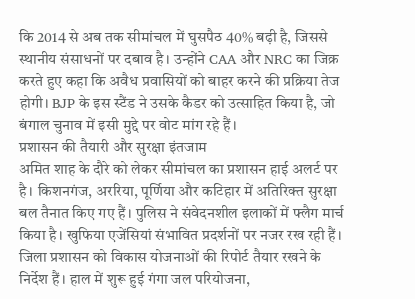कि 2014 से अब तक सीमांचल में घुसपैठ 40% बढ़ी है, जिससे स्थानीय संसाधनों पर दबाव है। उन्होंने CAA और NRC का जिक्र करते हुए कहा कि अवैध प्रवासियों को बाहर करने की प्रक्रिया तेज होगी। BJP के इस स्टैंड ने उसके कैडर को उत्साहित किया है, जो बंगाल चुनाव में इसी मुद्दे पर वोट मांग रहे हैं।
प्रशासन की तैयारी और सुरक्षा इंतजाम
अमित शाह के दौरे को लेकर सीमांचल का प्रशासन हाई अलर्ट पर है। किशनगंज, अररिया, पूर्णिया और कटिहार में अतिरिक्त सुरक्षा बल तैनात किए गए हैं। पुलिस ने संवेदनशील इलाकों में फ्लैग मार्च किया है। खुफिया एजेंसियां संभावित प्रदर्शनों पर नजर रख रही हैं।
जिला प्रशासन को विकास योजनाओं की रिपोर्ट तैयार रखने के निर्देश हैं। हाल में शुरू हुई गंगा जल परियोजना,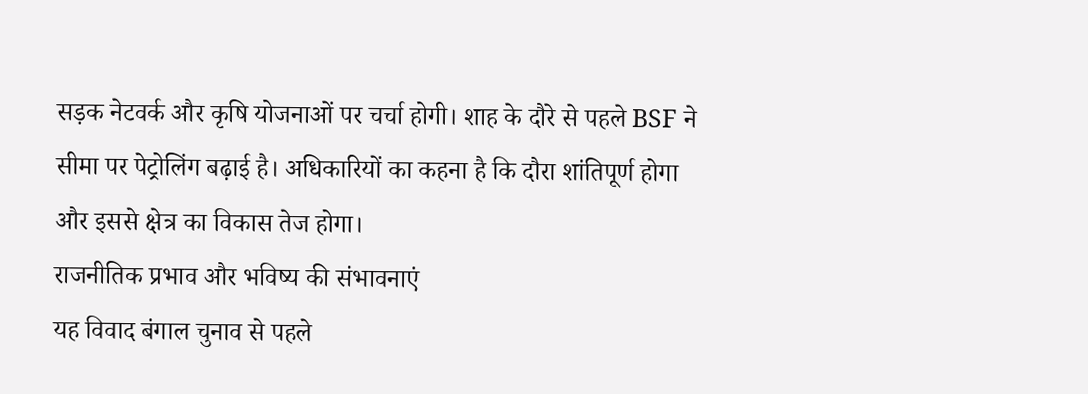सड़क नेटवर्क और कृषि योजनाओं पर चर्चा होगी। शाह के दौरे से पहले BSF ने सीमा पर पेट्रोलिंग बढ़ाई है। अधिकारियों का कहना है कि दौरा शांतिपूर्ण होगा और इससे क्षेत्र का विकास तेज होगा।
राजनीतिक प्रभाव और भविष्य की संभावनाएं
यह विवाद बंगाल चुनाव से पहले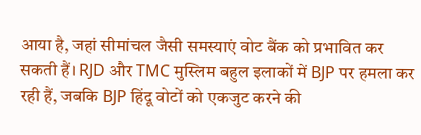आया है, जहां सीमांचल जैसी समस्याएं वोट बैंक को प्रभावित कर सकती हैं। RJD और TMC मुस्लिम बहुल इलाकों में BJP पर हमला कर रही हैं, जबकि BJP हिंदू वोटों को एकजुट करने की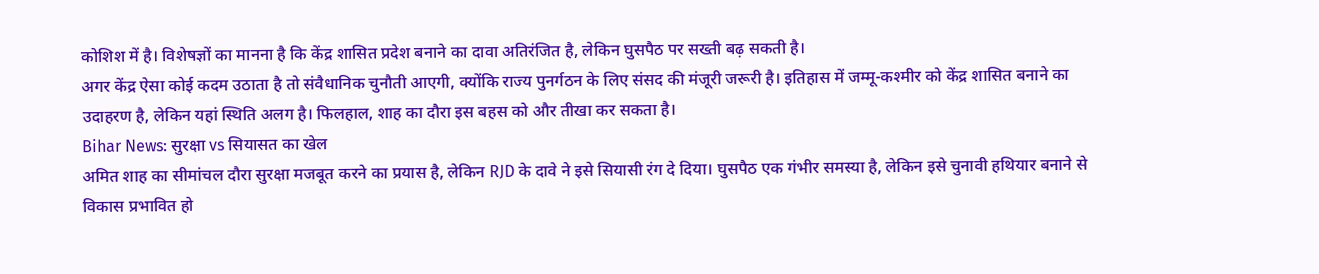कोशिश में है। विशेषज्ञों का मानना है कि केंद्र शासित प्रदेश बनाने का दावा अतिरंजित है, लेकिन घुसपैठ पर सख्ती बढ़ सकती है।
अगर केंद्र ऐसा कोई कदम उठाता है तो संवैधानिक चुनौती आएगी, क्योंकि राज्य पुनर्गठन के लिए संसद की मंजूरी जरूरी है। इतिहास में जम्मू-कश्मीर को केंद्र शासित बनाने का उदाहरण है, लेकिन यहां स्थिति अलग है। फिलहाल, शाह का दौरा इस बहस को और तीखा कर सकता है।
Bihar News: सुरक्षा vs सियासत का खेल
अमित शाह का सीमांचल दौरा सुरक्षा मजबूत करने का प्रयास है, लेकिन RJD के दावे ने इसे सियासी रंग दे दिया। घुसपैठ एक गंभीर समस्या है, लेकिन इसे चुनावी हथियार बनाने से विकास प्रभावित हो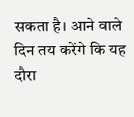सकता है। आने वाले दिन तय करेंगे कि यह दौरा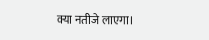क्या नतीजे लाएगा।